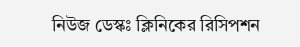নিউজ ডেস্কঃ ক্লিনিকের রিসিপশন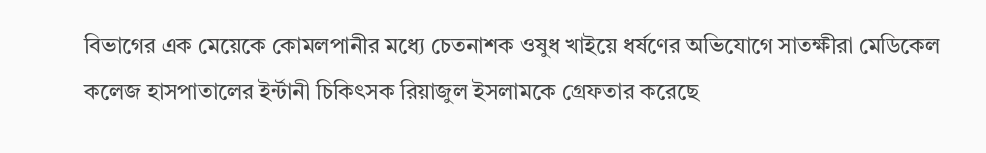বিভাগের এক মেয়েকে কোমলপানীর মধ্যে চেতনাশক ওষুধ খাইয়ে ধর্ষণের অভিযোগে সাতক্ষীরা মেডিকেল কলেজ হাসপাতালের ইর্ন্টানী চিকিৎসক রিয়াজুল ইসলামকে গ্রেফতার করেছে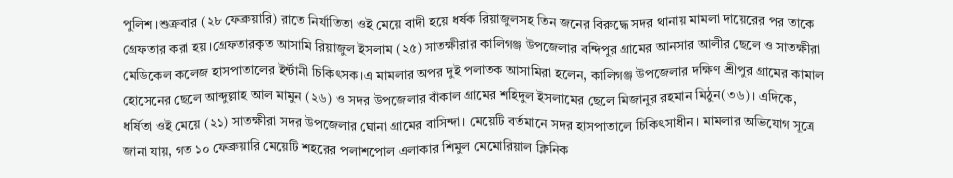পুলিশ।শুক্রবার (২৮ ফেব্রুয়ারি) রাতে নির্যাতিতা ওই মেয়ে বাদী হয়ে ধর্ষক রিয়াজুলসহ তিন জনের বিরুদ্ধে সদর থানায় মামলা দায়েরের পর তাকে গ্রেফতার করা হয়।গ্রেফতারকৃত আসামি রিয়াজুল ইসলাম (২৫) সাতক্ষীরার কালিগঞ্জ উপজেলার বন্দিপুর গ্রামের আনসার আলীর ছেলে ও সাতক্ষীরা মেডিকেল কলেজ হাসপাতালের ইর্ন্টানী চিকিৎসক।এ মামলার অপর দুই পলাতক আসামিরা হলেন, কালিগঞ্জ উপজেলার দক্ষিণ শ্রীপুর গ্রামের কামাল হোসেনের ছেলে আব্দুল্লাহ আল মামুন (২৬) ও সদর উপজেলার বাঁকাল গ্রামের শহিদুল ইসলামের ছেলে মিজানুর রহমান মিঠুন(৩৬)। এদিকে, ধর্ষিতা ওই মেয়ে (২১) সাতক্ষীরা সদর উপজেলার ঘোনা গ্রামের বাসিন্দা। মেয়েটি বর্তমানে সদর হাসপাতালে চিকিৎসাধীন। মামলার অভিযোগ সূত্রে জানা যায়, গত ১০ ফেব্রুয়ারি মেয়েটি শহরের পলাশপোল এলাকার শিমুল মেমোরিয়াল ক্লিনিক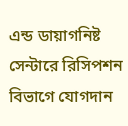এন্ড ডায়াগনিষ্ট সেন্টারে রিসিপশন বিভাগে যোগদান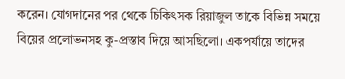করেন। যোগদানের পর থেকে চিকিৎসক রিয়াজুল তাকে বিভিন্ন সময়ে বিয়ের প্রলোভনসহ কু-প্রস্তাব দিয়ে আসছিলো। একপর্যায়ে তাদের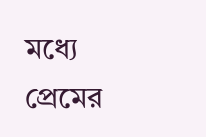মধ্যে প্রেমের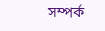সম্পর্ক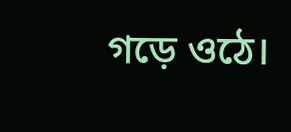গড়ে ওঠে।